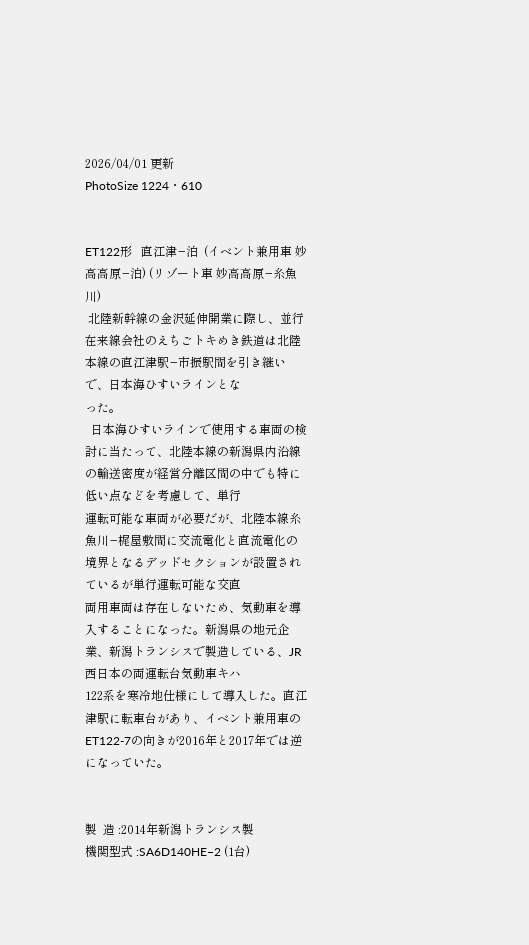2026/04/01 更新                                                                                                                                    PhotoSize 1224・610


ET122形   直江津−泊  (イベント兼用車 妙高高原−泊) (リゾート車 妙高高原−糸魚川)
 北陸新幹線の金沢延伸開業に際し、並行在来線会社のえちごトキめき鉄道は北陸本線の直江津駅−市振駅間を引き継いで、日本海ひすいラインとな
った。
  日本海ひすいラインで使用する車両の検討に当たって、北陸本線の新潟県内沿線の輸送密度が経営分離区間の中でも特に低い点などを考慮して、単行
運転可能な車両が必要だが、北陸本線糸魚川−梶屋敷間に交流電化と直流電化の境界となるデッドセクションが設置されているが単行運転可能な交直
両用車両は存在しないため、気動車を導入することになった。新潟県の地元企業、新潟トランシスで製造している、JR西日本の両運転台気動車キハ
122系を寒冷地仕様にして導入した。直江津駅に転車台があり、イベント兼用車のET122-7の向きが2016年と2017年では逆になっていた。


製  造 :2014年新潟トランシス製
機関型式 :SA6D140HE−2 (1台)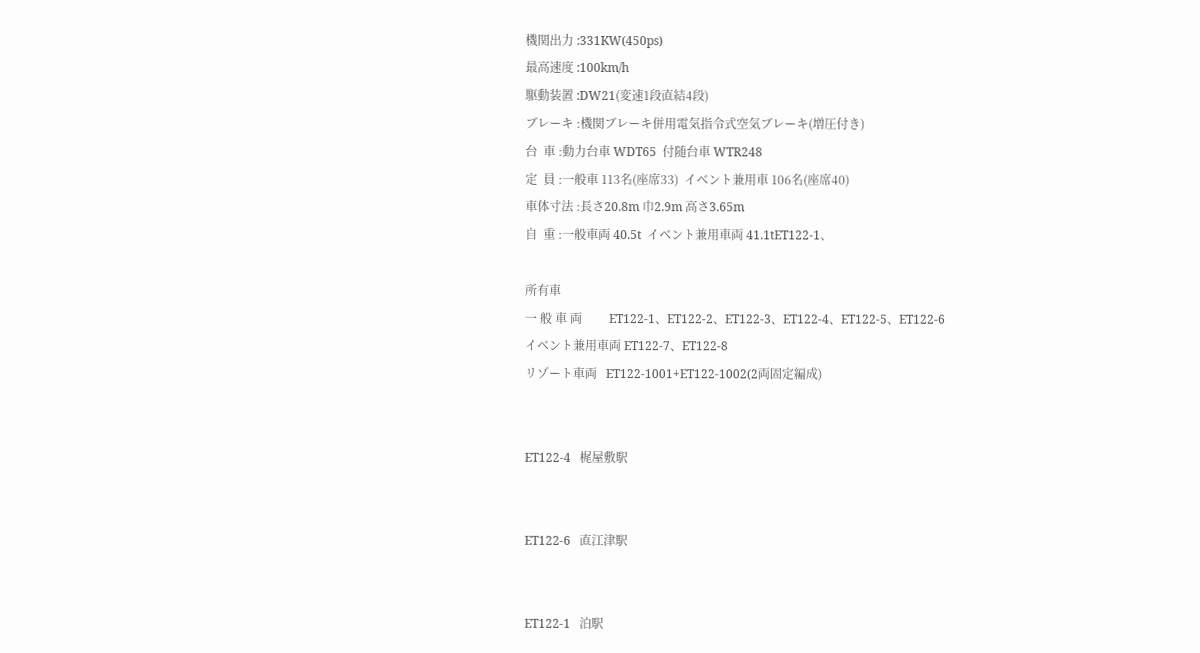機関出力 :331KW(450ps)
最高速度 :100km/h
駆動装置 :DW21(変速1段直結4段)
ブレーキ :機関ブレーキ併用電気指令式空気ブレーキ(増圧付き)
台  車 :動力台車 WDT65  付随台車 WTR248
定  員 :一般車 113名(座席33)  イベント兼用車 106名(座席40)
車体寸法 :長さ20.8m 巾2.9m 高さ3.65m
自  重 :一般車両 40.5t  イベント兼用車両 41.1tET122-1、

所有車
一 般 車 両         ET122-1、ET122-2、ET122-3、ET122-4、ET122-5、ET122-6
イベント兼用車両 ET122-7、ET122-8
リゾート車両   ET122-1001+ET122-1002(2両固定編成)


ET122-4   梶屋敷駅


ET122-6   直江津駅


ET122-1   泊駅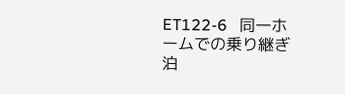ET122-6   同一ホームでの乗り継ぎ 泊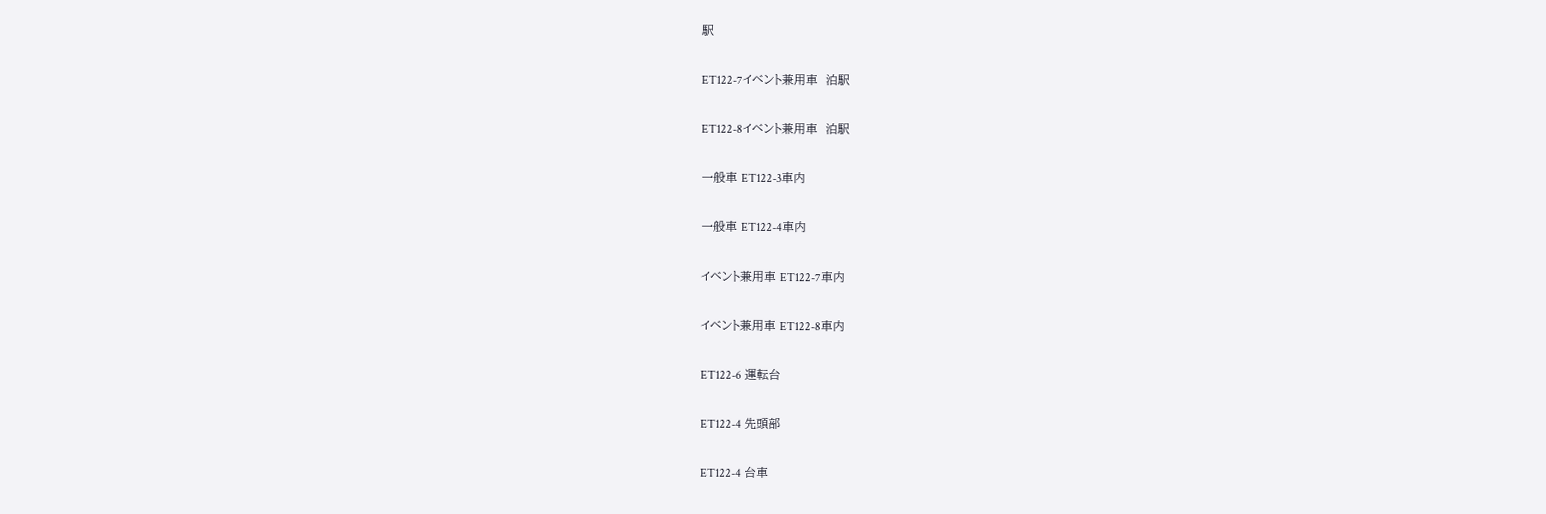駅


ET122-7イベント兼用車  泊駅


ET122-8イベント兼用車  泊駅


一般車 ET122-3車内


一般車 ET122-4車内


イベント兼用車 ET122-7車内


イベント兼用車 ET122-8車内


ET122-6 運転台


ET122-4 先頭部


ET122-4 台車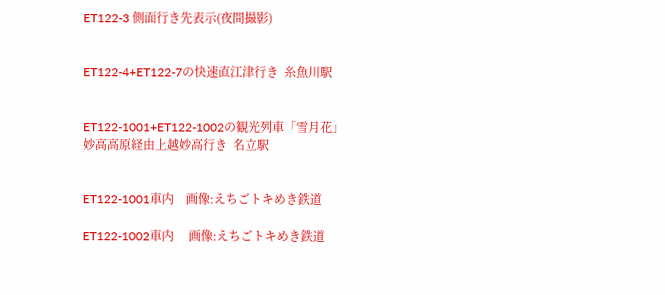ET122-3 側面行き先表示(夜間撮影)


ET122-4+ET122-7の快速直江津行き  糸魚川駅


ET122-1001+ET122-1002の観光列車「雪月花」妙高高原経由上越妙高行き  名立駅


ET122-1001車内    画像:えちごトキめき鉄道

ET122-1002車内     画像:えちごトキめき鉄道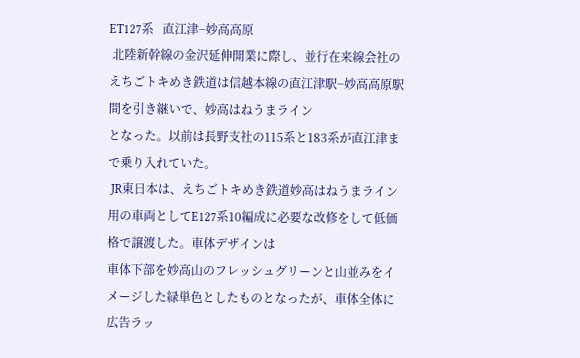ET127系   直江津−妙高高原
 北陸新幹線の金沢延伸開業に際し、並行在来線会社のえちごトキめき鉄道は信越本線の直江津駅−妙高高原駅間を引き継いで、妙高はねうまライン
となった。以前は長野支社の115系と183系が直江津まで乗り入れていた。
 JR東日本は、えちごトキめき鉄道妙高はねうまライン用の車両としてE127系10編成に必要な改修をして低価格で譲渡した。車体デザインは
車体下部を妙高山のフレッシュグリーンと山並みをイメージした緑単色としたものとなったが、車体全体に広告ラッ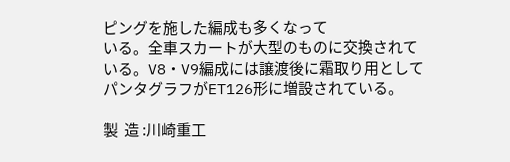ピングを施した編成も多くなって
いる。全車スカートが大型のものに交換されている。V8・V9編成には譲渡後に霜取り用としてパンタグラフがET126形に増設されている。

製  造 :川崎重工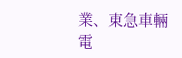業、東急車輛
電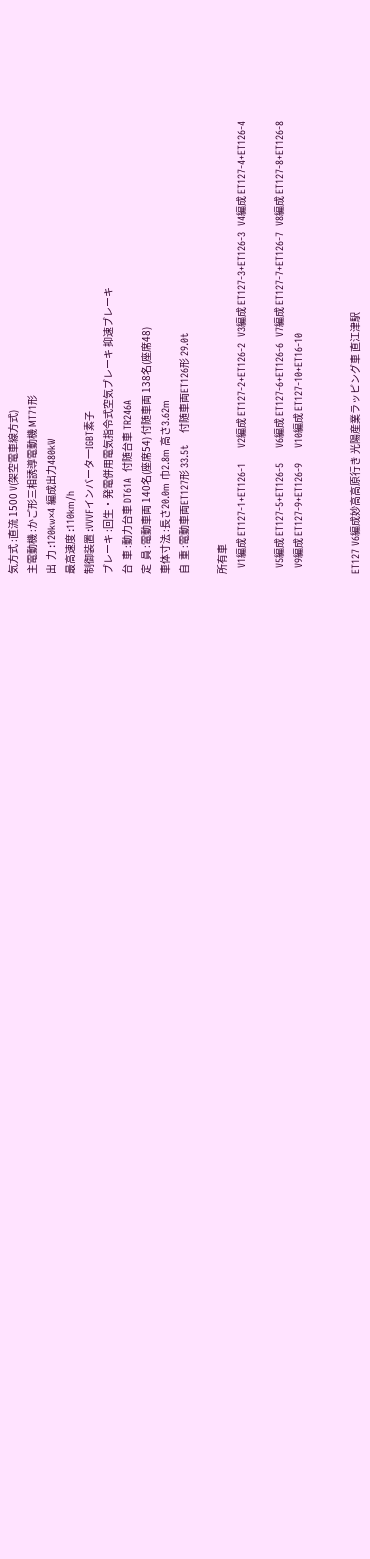気方式 :直流 1500 V(架空電車線方式)
主電動機 :かご形三相誘導電動機 MT71形
出  力 :120kw×4 編成出力480kW
最高速度 :110km/h
制御装置 :VVVFインバータ一IGBT素子
ブレーキ :回生・発電併用電気指令式空気ブレーキ 抑速ブレーキ
台  車 :動力台車 DT61A  付随台車 TR246A
定  員 :電動車両 140名(座席54) 付随車両 138名(座席48)
車体寸法 :長さ20.0m 巾2.8m 高さ3.62m
自  重 :電動車両ET127形 33.5t    付随車両ET126形 29.0t

所有車
  V1編成 ET127-1+ET126-1     V2編成 ET127-2+ET126-2  V3編成 ET127-3+ET126-3  V4編成 ET127-4+ET126-4

  V5編成 ET127-5+ET126-5     V6編成 ET127-6+ET126-6  V7編成 ET127-7+ET126-7  V8編成 ET127-8+ET126-8
  V9編成 ET127-9+ET126-9     V10編成 ET127-10+ET16-10


ET127 V6編成妙高高原行き 光陽産業ラッピング車 直江津駅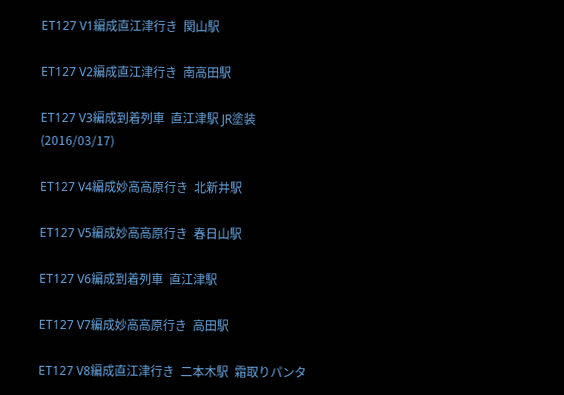ET127 V1編成直江津行き  関山駅

ET127 V2編成直江津行き  南高田駅

ET127 V3編成到着列車  直江津駅 JR塗装 (2016/03/17)

ET127 V4編成妙高高原行き  北新井駅

ET127 V5編成妙高高原行き  春日山駅

ET127 V6編成到着列車  直江津駅

ET127 V7編成妙高高原行き  高田駅

ET127 V8編成直江津行き  二本木駅  霜取りパンタ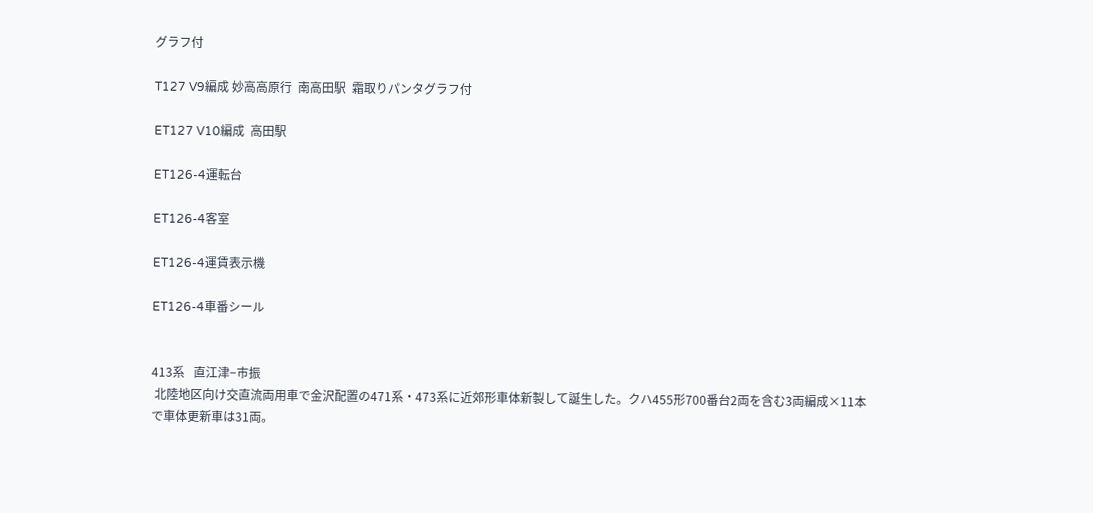グラフ付

T127 V9編成 妙高高原行  南高田駅  霜取りパンタグラフ付

ET127 V10編成  高田駅

ET126-4運転台

ET126-4客室

ET126-4運賃表示機

ET126-4車番シール


413系   直江津−市振
 北陸地区向け交直流両用車で金沢配置の471系・473系に近郊形車体新製して誕生した。クハ455形700番台2両を含む3両編成×11本
で車体更新車は31両。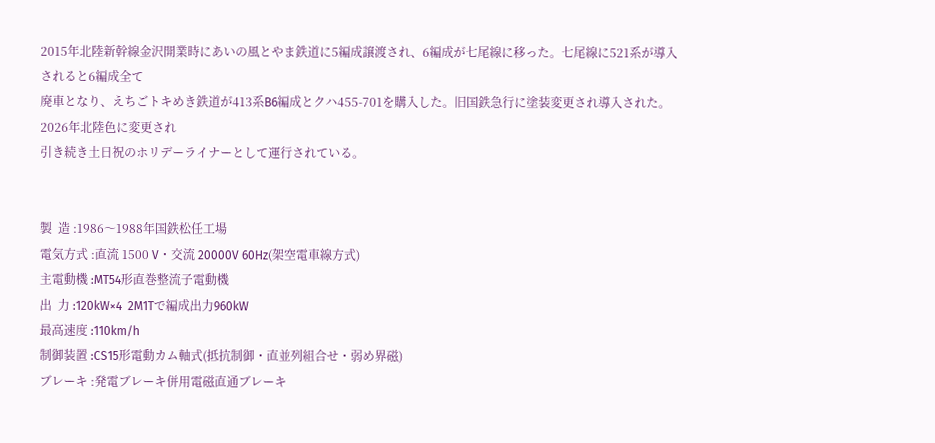2015年北陸新幹線金沢開業時にあいの風とやま鉄道に5編成譲渡され、6編成が七尾線に移った。七尾線に521系が導入されると6編成全て
廃車となり、えちごトキめき鉄道が413系B6編成とクハ455-701を購入した。旧国鉄急行に塗装変更され導入された。2026年北陸色に変更され
引き続き土日祝のホリデーライナーとして運行されている。


製  造 :1986〜1988年国鉄松任工場
電気方式 :直流 1500 V・交流 20000V 60Hz(架空電車線方式)
主電動機 :MT54形直巻整流子電動機
出  力 :120kW×4  2M1Tで編成出力960kW
最高速度 :110km/h
制御装置 :CS15形電動カム軸式(抵抗制御・直並列組合せ・弱め界磁)
ブレーキ :発電ブレーキ併用電磁直通ブレーキ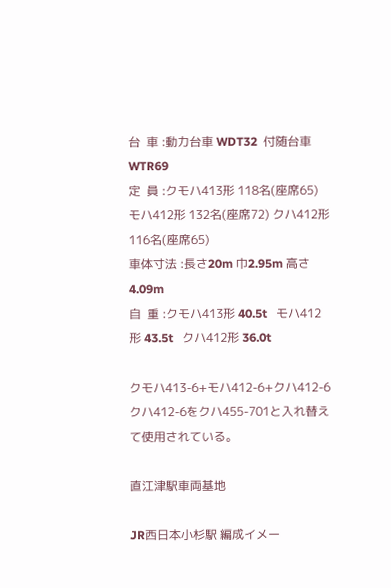台  車 :動力台車 WDT32  付随台車 WTR69
定  員 :クモハ413形 118名(座席65) モハ412形 132名(座席72) クハ412形 116名(座席65)
車体寸法 :長さ20m 巾2.95m 高さ4.09m
自  重 :クモハ413形 40.5t   モハ412形 43.5t   クハ412形 36.0t

クモハ413-6+モハ412-6+クハ412-6  クハ412-6をクハ455-701と入れ替えて使用されている。

直江津駅車両基地

JR西日本小杉駅 編成イメー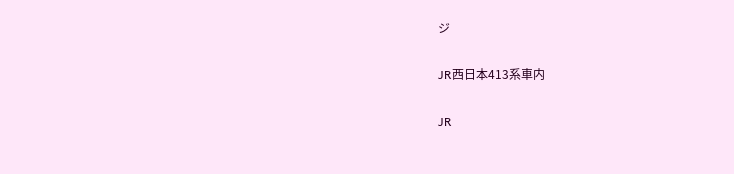ジ

JR西日本413系車内

JR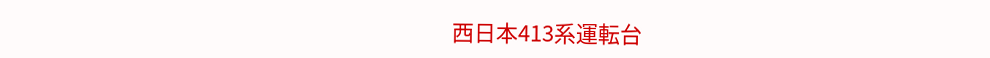西日本413系運転台